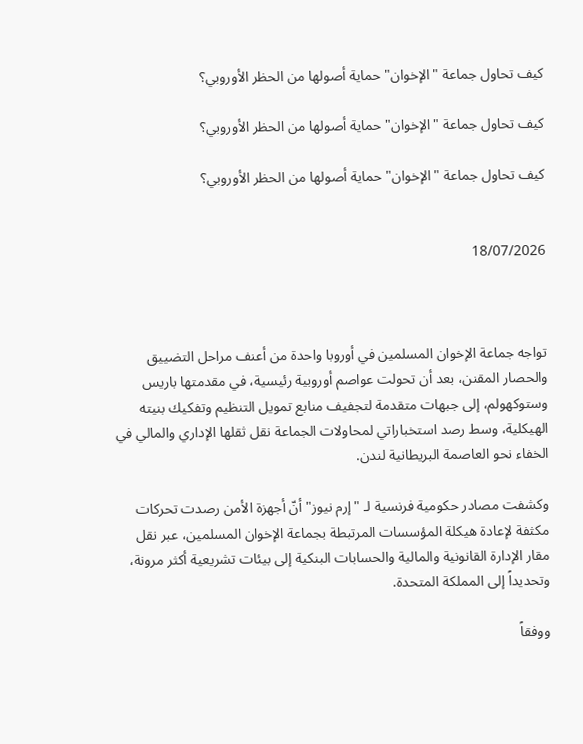كيف تحاول جماعة "الإخوان" حماية أصولها من الحظر الأوروبي؟

كيف تحاول جماعة "الإخوان" حماية أصولها من الحظر الأوروبي؟

كيف تحاول جماعة "الإخوان" حماية أصولها من الحظر الأوروبي؟


18/07/2026



تواجه جماعة الإخوان المسلمين في أوروبا واحدة من أعنف مراحل التضييق والحصار المقنن، بعد أن تحولت عواصم أوروبية رئيسية، في مقدمتها باريس وستوكهولم، إلى جبهات متقدمة لتجفيف منابع تمويل التنظيم وتفكيك بنيته الهيكلية، وسط رصد استخباراتي لمحاولات الجماعة نقل ثقلها الإداري والمالي في الخفاء نحو العاصمة البريطانية لندن.

وكشفت مصادر حكومية فرنسية لـ "إرم نيوز" أنّ أجهزة الأمن رصدت تحركات مكثفة لإعادة هيكلة المؤسسات المرتبطة بجماعة الإخوان المسلمين، عبر نقل مقار الإدارة القانونية والمالية والحسابات البنكية إلى بيئات تشريعية أكثر مرونة، وتحديداً إلى المملكة المتحدة.

ووفقاً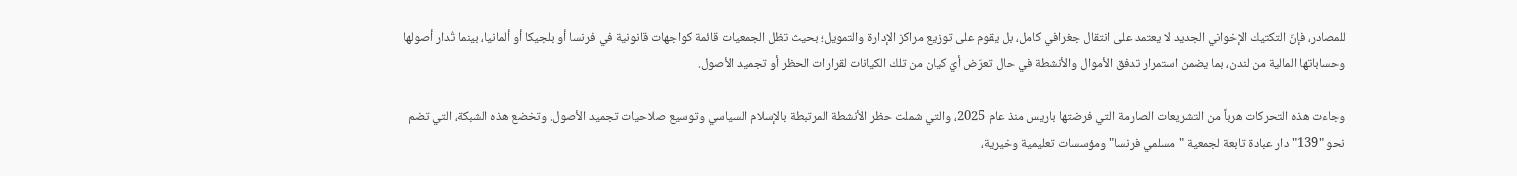للمصادر، فإنّ التكتيك الإخواني الجديد لا يعتمد على انتقال جغرافي كامل، بل يقوم على توزيع مراكز الإدارة والتمويل؛ بحيث تظل الجمعيات قائمة كواجهات قانونية في فرنسا أو بلجيكا أو ألمانيا، بينما تُدار أصولها وحساباتها المالية من لندن، بما يضمن استمرار تدفق الأموال والأنشطة في حال تعرّض أيّ كيان من تلك الكيانات لقرارات الحظر أو تجميد الأصول.

وجاءت هذه التحركات هرباً من التشريعات الصارمة التي فرضتها باريس منذ عام 2025، والتي شملت حظر الأنشطة المرتبطة بالإسلام السياسي وتوسيع صلاحيات تجميد الأصول. وتخضع هذه الشبكة، التي تضم نحو "139" دار عبادة تابعة لجمعية "مسلمي فرنسا" ومؤسسات تعليمية وخيرية،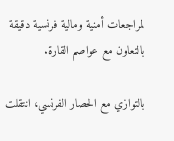لمراجعات أمنية ومالية فرنسية دقيقة بالتعاون مع عواصم القارة.

بالتوازي مع الحصار الفرنسي، انتقلت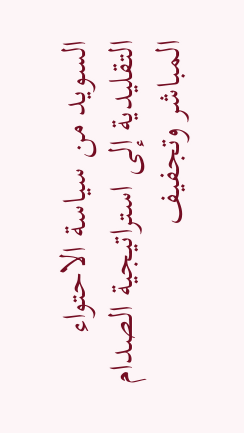السويد من سياسة الاحتواء التقليدية إلى استراتيجية الصدام المباشر وتجفيف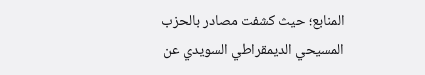المنابع؛ حيث كشفت مصادر بالحزب المسيحي الديمقراطي السويدي عن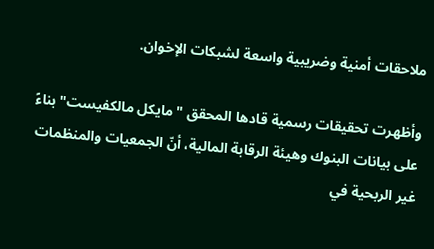ملاحقات أمنية وضريبية واسعة لشبكات الإخوان.

وأظهرت تحقيقات رسمية قادها المحقق "مايكل مالكفيست" بناءً على بيانات البنوك وهيئة الرقابة المالية، أنّ الجمعيات والمنظمات غير الربحية في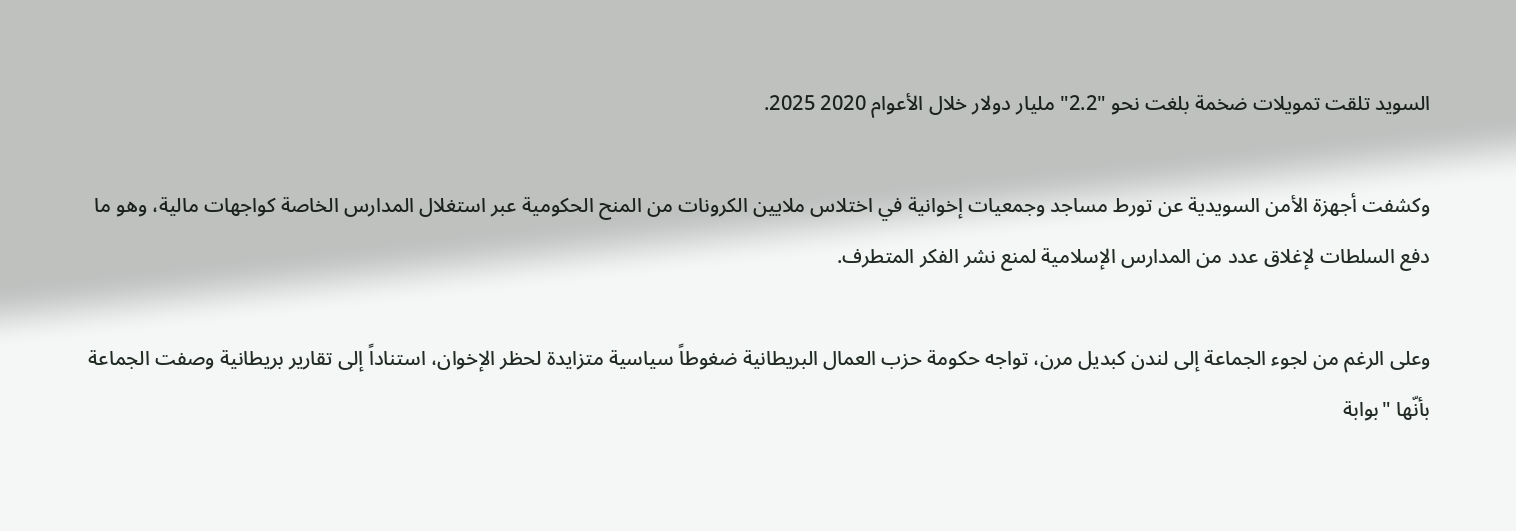السويد تلقت تمويلات ضخمة بلغت نحو "2.2" مليار دولار خلال الأعوام 2020 2025.

وكشفت أجهزة الأمن السويدية عن تورط مساجد وجمعيات إخوانية في اختلاس ملايين الكرونات من المنح الحكومية عبر استغلال المدارس الخاصة كواجهات مالية، وهو ما دفع السلطات لإغلاق عدد من المدارس الإسلامية لمنع نشر الفكر المتطرف.

وعلى الرغم من لجوء الجماعة إلى لندن كبديل مرن، تواجه حكومة حزب العمال البريطانية ضغوطاً سياسية متزايدة لحظر الإخوان، استناداً إلى تقارير بريطانية وصفت الجماعة بأنّها "بوابة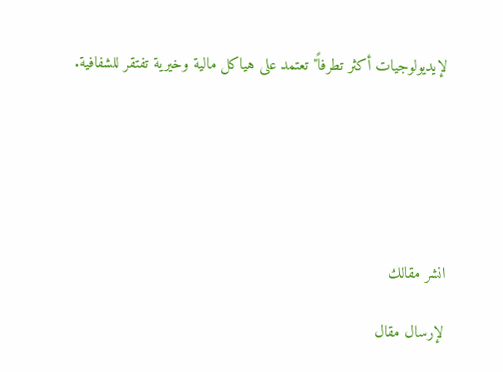لإيديولوجيات أكثر تطرفاً" تعتمد على هياكل مالية وخيرية تفتقر للشفافية.






انشر مقالك

لإرسال مقال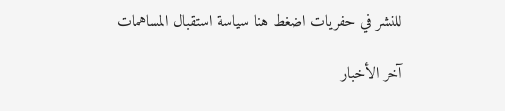للنشر في حفريات اضغط هنا سياسة استقبال المساهمات

آخر الأخبار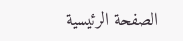الصفحة الرئيسية